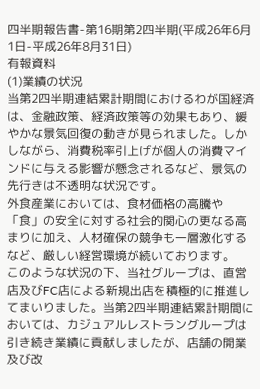四半期報告書-第16期第2四半期(平成26年6月1日-平成26年8月31日)
有報資料
(1)業績の状況
当第2四半期連結累計期間におけるわが国経済は、金融政策、経済政策等の効果もあり、緩やかな景気回復の動きが見られました。しかしながら、消費税率引上げが個人の消費マインドに与える影響が懸念されるなど、景気の先行きは不透明な状況です。
外食産業においては、食材価格の高騰や「食」の安全に対する社会的関心の更なる高まりに加え、人材確保の競争も一層激化するなど、厳しい経営環境が続いております。
このような状況の下、当社グループは、直営店及びFC店による新規出店を積極的に推進してまいりました。当第2四半期連結累計期間においては、カジュアルレストラングループは引き続き業績に貢献しましたが、店舗の開業及び改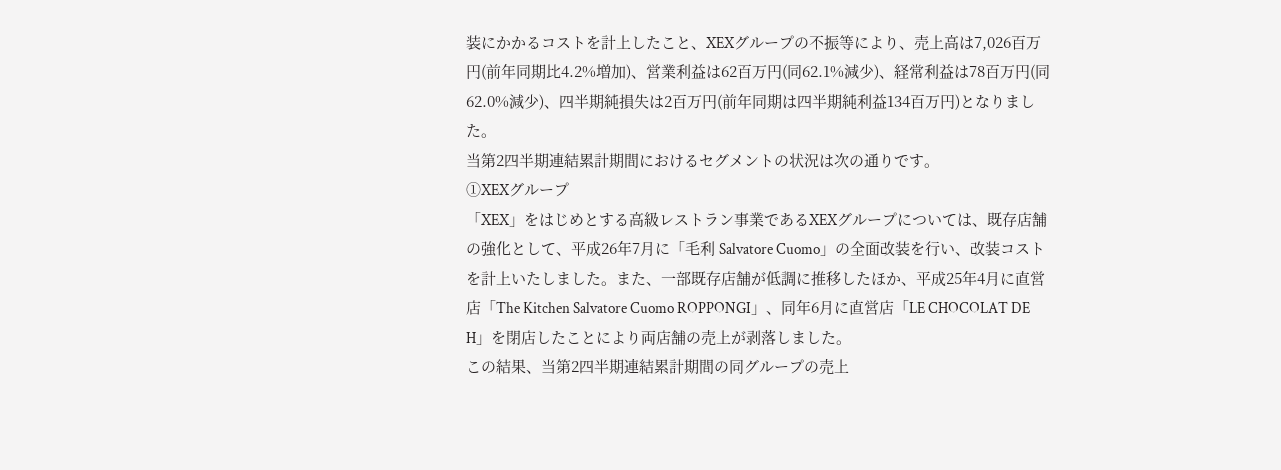装にかかるコストを計上したこと、XEXグループの不振等により、売上高は7,026百万円(前年同期比4.2%増加)、営業利益は62百万円(同62.1%減少)、経常利益は78百万円(同62.0%減少)、四半期純損失は2百万円(前年同期は四半期純利益134百万円)となりました。
当第2四半期連結累計期間におけるセグメントの状況は次の通りです。
①XEXグループ
「XEX」をはじめとする高級レストラン事業であるXEXグループについては、既存店舗の強化として、平成26年7月に「毛利 Salvatore Cuomo」の全面改装を行い、改装コストを計上いたしました。また、一部既存店舗が低調に推移したほか、平成25年4月に直営店「The Kitchen Salvatore Cuomo ROPPONGI」、同年6月に直営店「LE CHOCOLAT DE H」を閉店したことにより両店舗の売上が剥落しました。
この結果、当第2四半期連結累計期間の同グループの売上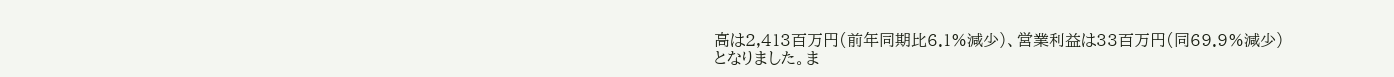高は2,413百万円(前年同期比6.1%減少)、営業利益は33百万円(同69.9%減少)となりました。ま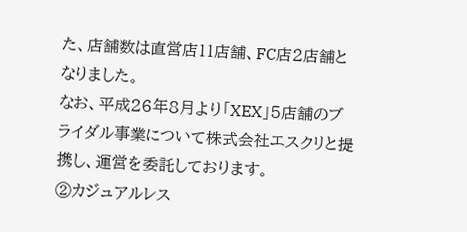た、店舗数は直営店11店舗、FC店2店舗となりました。
なお、平成26年8月より「XEX」5店舗のブライダル事業について株式会社エスクリと提携し、運営を委託しております。
②カジュアルレス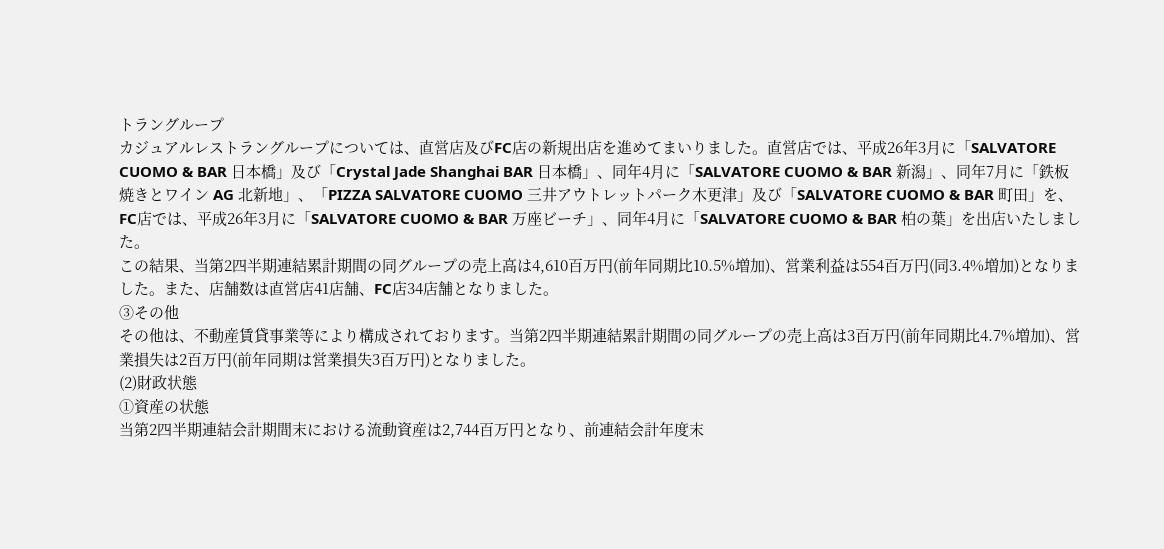トラングループ
カジュアルレストラングループについては、直営店及びFC店の新規出店を進めてまいりました。直営店では、平成26年3月に「SALVATORE CUOMO & BAR 日本橋」及び「Crystal Jade Shanghai BAR 日本橋」、同年4月に「SALVATORE CUOMO & BAR 新潟」、同年7月に「鉄板焼きとワイン AG 北新地」、「PIZZA SALVATORE CUOMO 三井アウトレットパーク木更津」及び「SALVATORE CUOMO & BAR 町田」を、FC店では、平成26年3月に「SALVATORE CUOMO & BAR 万座ビーチ」、同年4月に「SALVATORE CUOMO & BAR 柏の葉」を出店いたしました。
この結果、当第2四半期連結累計期間の同グループの売上高は4,610百万円(前年同期比10.5%増加)、営業利益は554百万円(同3.4%増加)となりました。また、店舗数は直営店41店舗、FC店34店舗となりました。
③その他
その他は、不動産賃貸事業等により構成されております。当第2四半期連結累計期間の同グループの売上高は3百万円(前年同期比4.7%増加)、営業損失は2百万円(前年同期は営業損失3百万円)となりました。
(2)財政状態
①資産の状態
当第2四半期連結会計期間末における流動資産は2,744百万円となり、前連結会計年度末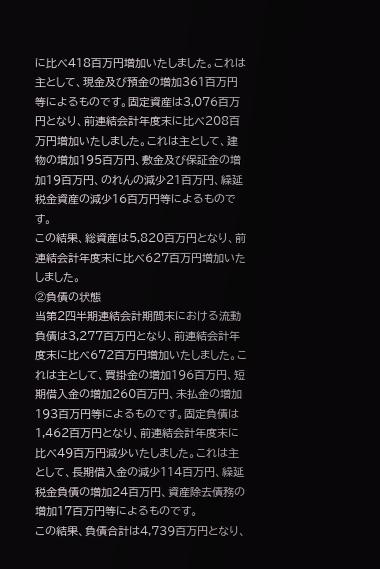に比べ418百万円増加いたしました。これは主として、現金及び預金の増加361百万円等によるものです。固定資産は3,076百万円となり、前連結会計年度末に比べ208百万円増加いたしました。これは主として、建物の増加195百万円、敷金及び保証金の増加19百万円、のれんの減少21百万円、繰延税金資産の減少16百万円等によるものです。
この結果、総資産は5,820百万円となり、前連結会計年度末に比べ627百万円増加いたしました。
②負債の状態
当第2四半期連結会計期間末における流動負債は3,277百万円となり、前連結会計年度末に比べ672百万円増加いたしました。これは主として、買掛金の増加196百万円、短期借入金の増加260百万円、未払金の増加193百万円等によるものです。固定負債は1,462百万円となり、前連結会計年度末に比べ49百万円減少いたしました。これは主として、長期借入金の減少114百万円、繰延税金負債の増加24百万円、資産除去債務の増加17百万円等によるものです。
この結果、負債合計は4,739百万円となり、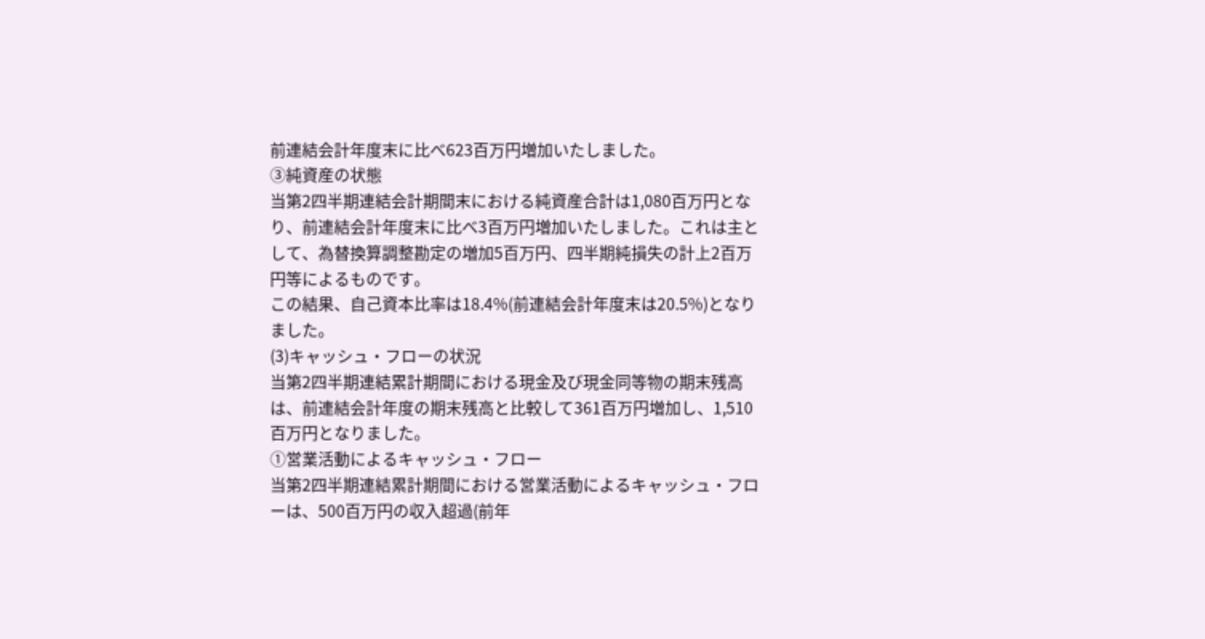前連結会計年度末に比べ623百万円増加いたしました。
③純資産の状態
当第2四半期連結会計期間末における純資産合計は1,080百万円となり、前連結会計年度末に比べ3百万円増加いたしました。これは主として、為替換算調整勘定の増加5百万円、四半期純損失の計上2百万円等によるものです。
この結果、自己資本比率は18.4%(前連結会計年度末は20.5%)となりました。
(3)キャッシュ・フローの状況
当第2四半期連結累計期間における現金及び現金同等物の期末残高は、前連結会計年度の期末残高と比較して361百万円増加し、1,510百万円となりました。
①営業活動によるキャッシュ・フロー
当第2四半期連結累計期間における営業活動によるキャッシュ・フローは、500百万円の収入超過(前年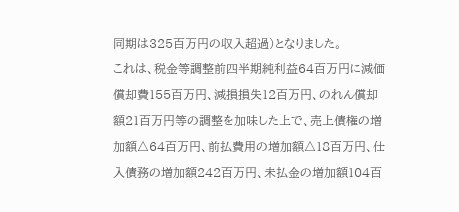同期は325百万円の収入超過)となりました。
これは、税金等調整前四半期純利益64百万円に減価償却費155百万円、減損損失12百万円、のれん償却額21百万円等の調整を加味した上で、売上債権の増加額△64百万円、前払費用の増加額△18百万円、仕入債務の増加額242百万円、未払金の増加額104百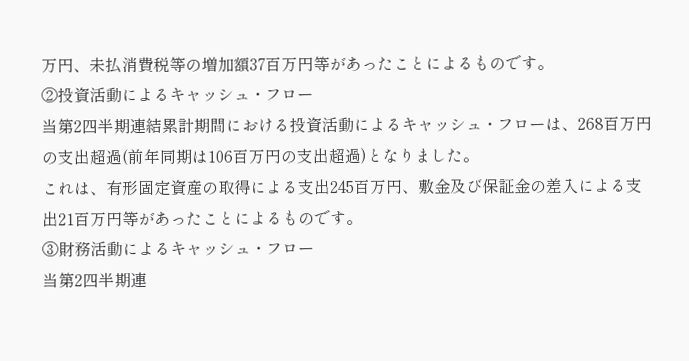万円、未払消費税等の増加額37百万円等があったことによるものです。
②投資活動によるキャッシュ・フロー
当第2四半期連結累計期間における投資活動によるキャッシュ・フローは、268百万円の支出超過(前年同期は106百万円の支出超過)となりました。
これは、有形固定資産の取得による支出245百万円、敷金及び保証金の差入による支出21百万円等があったことによるものです。
③財務活動によるキャッシュ・フロー
当第2四半期連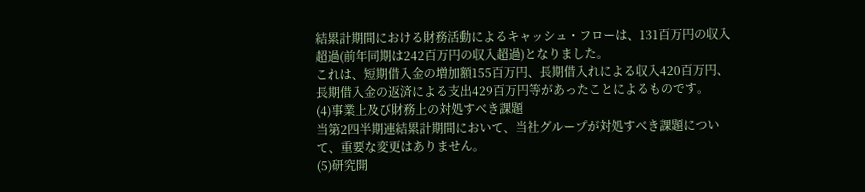結累計期間における財務活動によるキャッシュ・フローは、131百万円の収入超過(前年同期は242百万円の収入超過)となりました。
これは、短期借入金の増加額155百万円、長期借入れによる収入420百万円、長期借入金の返済による支出429百万円等があったことによるものです。
(4)事業上及び財務上の対処すべき課題
当第2四半期連結累計期間において、当社グループが対処すべき課題について、重要な変更はありません。
(5)研究開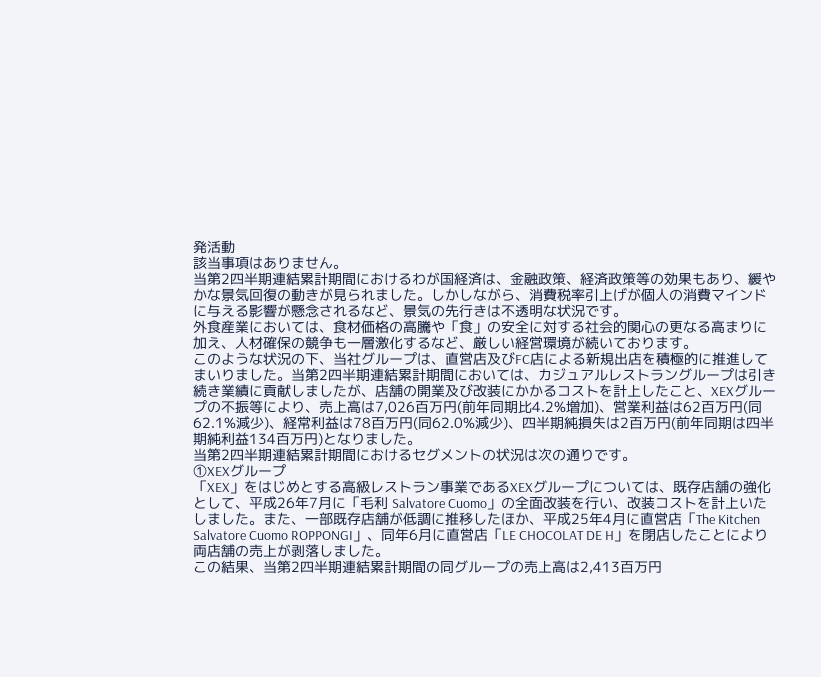発活動
該当事項はありません。
当第2四半期連結累計期間におけるわが国経済は、金融政策、経済政策等の効果もあり、緩やかな景気回復の動きが見られました。しかしながら、消費税率引上げが個人の消費マインドに与える影響が懸念されるなど、景気の先行きは不透明な状況です。
外食産業においては、食材価格の高騰や「食」の安全に対する社会的関心の更なる高まりに加え、人材確保の競争も一層激化するなど、厳しい経営環境が続いております。
このような状況の下、当社グループは、直営店及びFC店による新規出店を積極的に推進してまいりました。当第2四半期連結累計期間においては、カジュアルレストラングループは引き続き業績に貢献しましたが、店舗の開業及び改装にかかるコストを計上したこと、XEXグループの不振等により、売上高は7,026百万円(前年同期比4.2%増加)、営業利益は62百万円(同62.1%減少)、経常利益は78百万円(同62.0%減少)、四半期純損失は2百万円(前年同期は四半期純利益134百万円)となりました。
当第2四半期連結累計期間におけるセグメントの状況は次の通りです。
①XEXグループ
「XEX」をはじめとする高級レストラン事業であるXEXグループについては、既存店舗の強化として、平成26年7月に「毛利 Salvatore Cuomo」の全面改装を行い、改装コストを計上いたしました。また、一部既存店舗が低調に推移したほか、平成25年4月に直営店「The Kitchen Salvatore Cuomo ROPPONGI」、同年6月に直営店「LE CHOCOLAT DE H」を閉店したことにより両店舗の売上が剥落しました。
この結果、当第2四半期連結累計期間の同グループの売上高は2,413百万円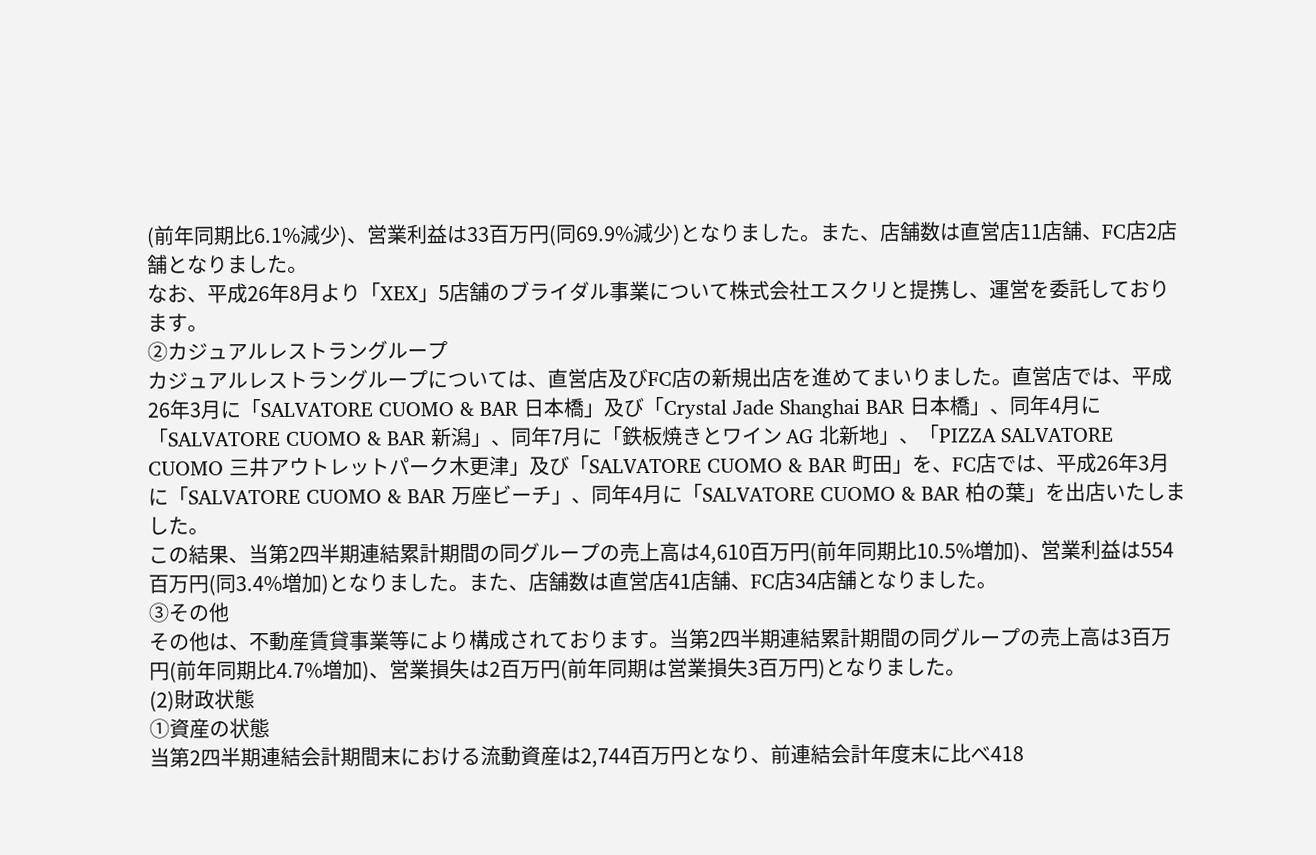(前年同期比6.1%減少)、営業利益は33百万円(同69.9%減少)となりました。また、店舗数は直営店11店舗、FC店2店舗となりました。
なお、平成26年8月より「XEX」5店舗のブライダル事業について株式会社エスクリと提携し、運営を委託しております。
②カジュアルレストラングループ
カジュアルレストラングループについては、直営店及びFC店の新規出店を進めてまいりました。直営店では、平成26年3月に「SALVATORE CUOMO & BAR 日本橋」及び「Crystal Jade Shanghai BAR 日本橋」、同年4月に「SALVATORE CUOMO & BAR 新潟」、同年7月に「鉄板焼きとワイン AG 北新地」、「PIZZA SALVATORE CUOMO 三井アウトレットパーク木更津」及び「SALVATORE CUOMO & BAR 町田」を、FC店では、平成26年3月に「SALVATORE CUOMO & BAR 万座ビーチ」、同年4月に「SALVATORE CUOMO & BAR 柏の葉」を出店いたしました。
この結果、当第2四半期連結累計期間の同グループの売上高は4,610百万円(前年同期比10.5%増加)、営業利益は554百万円(同3.4%増加)となりました。また、店舗数は直営店41店舗、FC店34店舗となりました。
③その他
その他は、不動産賃貸事業等により構成されております。当第2四半期連結累計期間の同グループの売上高は3百万円(前年同期比4.7%増加)、営業損失は2百万円(前年同期は営業損失3百万円)となりました。
(2)財政状態
①資産の状態
当第2四半期連結会計期間末における流動資産は2,744百万円となり、前連結会計年度末に比べ418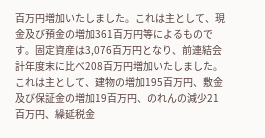百万円増加いたしました。これは主として、現金及び預金の増加361百万円等によるものです。固定資産は3,076百万円となり、前連結会計年度末に比べ208百万円増加いたしました。これは主として、建物の増加195百万円、敷金及び保証金の増加19百万円、のれんの減少21百万円、繰延税金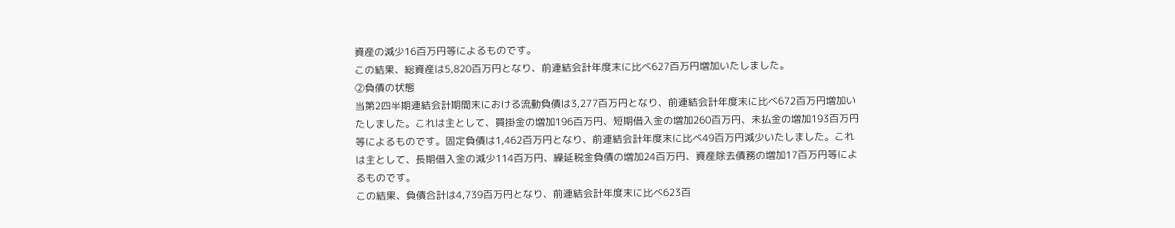資産の減少16百万円等によるものです。
この結果、総資産は5,820百万円となり、前連結会計年度末に比べ627百万円増加いたしました。
②負債の状態
当第2四半期連結会計期間末における流動負債は3,277百万円となり、前連結会計年度末に比べ672百万円増加いたしました。これは主として、買掛金の増加196百万円、短期借入金の増加260百万円、未払金の増加193百万円等によるものです。固定負債は1,462百万円となり、前連結会計年度末に比べ49百万円減少いたしました。これは主として、長期借入金の減少114百万円、繰延税金負債の増加24百万円、資産除去債務の増加17百万円等によるものです。
この結果、負債合計は4,739百万円となり、前連結会計年度末に比べ623百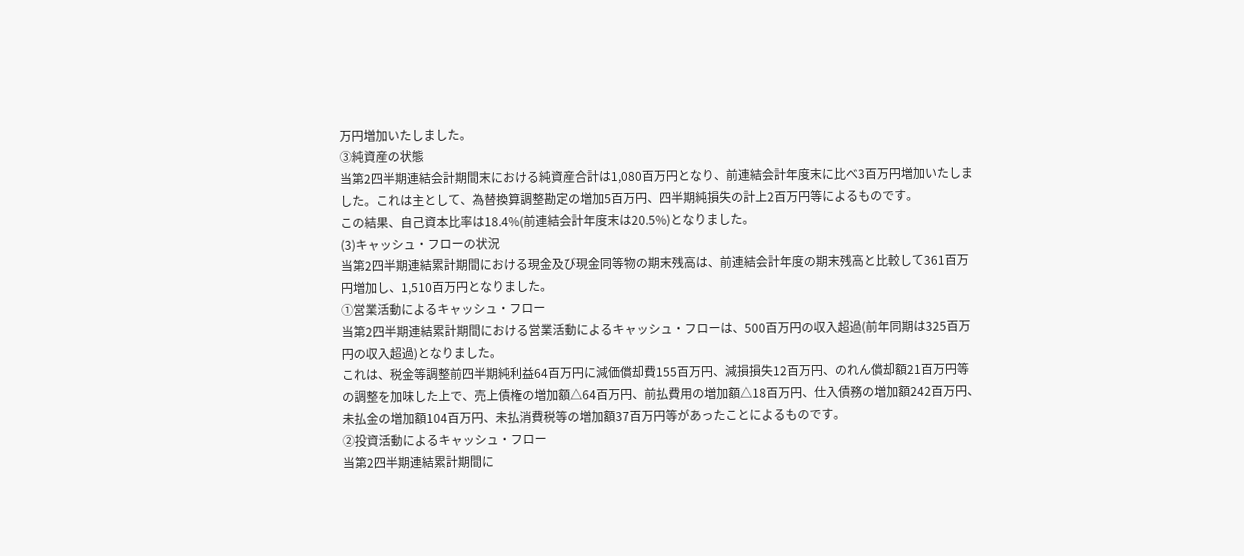万円増加いたしました。
③純資産の状態
当第2四半期連結会計期間末における純資産合計は1,080百万円となり、前連結会計年度末に比べ3百万円増加いたしました。これは主として、為替換算調整勘定の増加5百万円、四半期純損失の計上2百万円等によるものです。
この結果、自己資本比率は18.4%(前連結会計年度末は20.5%)となりました。
(3)キャッシュ・フローの状況
当第2四半期連結累計期間における現金及び現金同等物の期末残高は、前連結会計年度の期末残高と比較して361百万円増加し、1,510百万円となりました。
①営業活動によるキャッシュ・フロー
当第2四半期連結累計期間における営業活動によるキャッシュ・フローは、500百万円の収入超過(前年同期は325百万円の収入超過)となりました。
これは、税金等調整前四半期純利益64百万円に減価償却費155百万円、減損損失12百万円、のれん償却額21百万円等の調整を加味した上で、売上債権の増加額△64百万円、前払費用の増加額△18百万円、仕入債務の増加額242百万円、未払金の増加額104百万円、未払消費税等の増加額37百万円等があったことによるものです。
②投資活動によるキャッシュ・フロー
当第2四半期連結累計期間に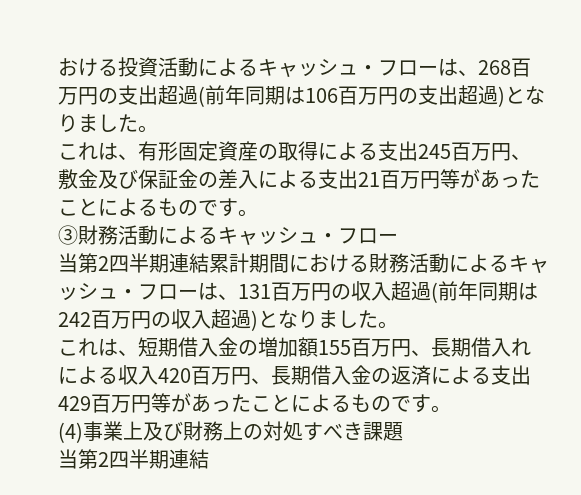おける投資活動によるキャッシュ・フローは、268百万円の支出超過(前年同期は106百万円の支出超過)となりました。
これは、有形固定資産の取得による支出245百万円、敷金及び保証金の差入による支出21百万円等があったことによるものです。
③財務活動によるキャッシュ・フロー
当第2四半期連結累計期間における財務活動によるキャッシュ・フローは、131百万円の収入超過(前年同期は242百万円の収入超過)となりました。
これは、短期借入金の増加額155百万円、長期借入れによる収入420百万円、長期借入金の返済による支出429百万円等があったことによるものです。
(4)事業上及び財務上の対処すべき課題
当第2四半期連結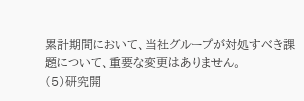累計期間において、当社グループが対処すべき課題について、重要な変更はありません。
(5)研究開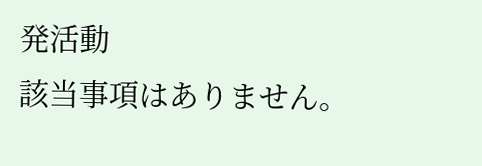発活動
該当事項はありません。